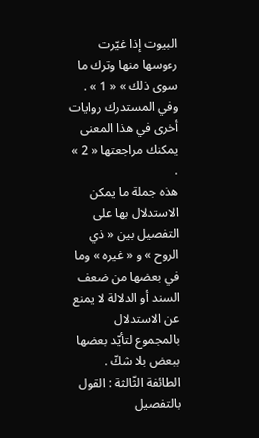البيوت إذا غيّرت رءوسها منها وترك ما سوى ذلك » « 1 » .
وفي المستدرك روايات أخرى في هذا المعنى يمكنك مراجعتها « 2 » .
هذه جملة ما يمكن الاستدلال بها على التفصيل بين « ذي الروح » و « غيره » وما في بعضها من ضعف السند أو الدلالة لا يمنع عن الاستدلال بالمجموع لتأيّد بعضها ببعض بلا شكّ .
الطائفة الثّالثة : القول بالتفصيل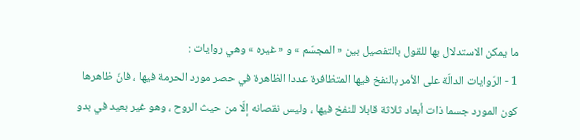ما يمكن الاستدلال بها للقول بالتفصيل بين « المجسّم » و « غيره » وهي روايات :
1 - الرّوايات الدالّة على الأمر بالنفخ فيها المتظافرة عددا الظاهرة في حصر مورد الحرمة فيها ، فانّ ظاهرها كون المورد جسما ذات أبعاد ثلاثة قابلا للنفخ فيها ، وليس نقصانه إلّا من حيث الروح ، وهو غير بعيد في بدو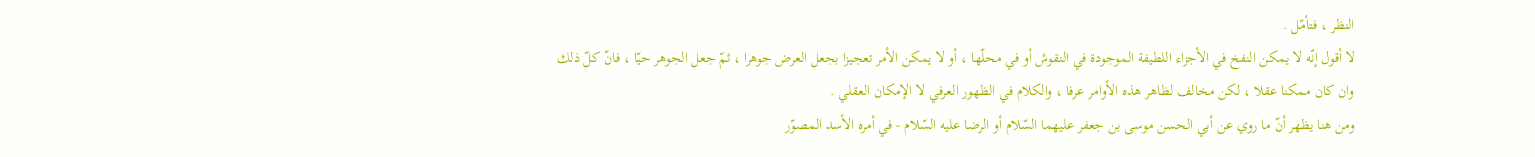النظر ، فتأمّل .
لا أقول إنّه لا يمكن النفخ في الأجزاء اللطيفة الموجودة في النقوش أو في محلّها ، أو لا يمكن الأمر تعجيزا بجعل العرض جوهرا ، ثمّ جعل الجوهر حيّا ، فانّ كلّ ذلك وان كان ممكنا عقلا ، لكن مخالف لظاهر هذه الأوامر عرفا ، والكلام في الظهور العرفي لا الإمكان العقلي .
ومن هنا يظهر أنّ ما روي عن أبي الحسن موسى بن جعفر عليهما السّلام أو الرضا عليه السّلام - في أمره الأسد المصوّر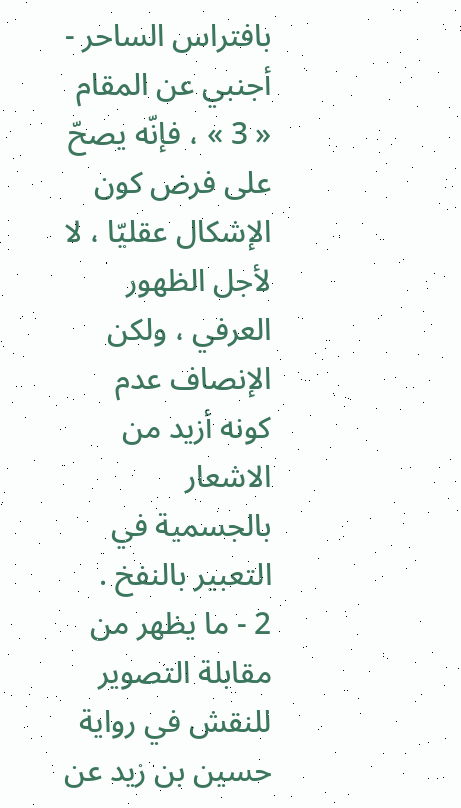بافتراس الساحر - أجنبي عن المقام « 3 » ، فإنّه يصحّ على فرض كون الإشكال عقليّا ، لا لأجل الظهور العرفي ، ولكن الإنصاف عدم كونه أزيد من الاشعار بالجسمية في التعبير بالنفخ .
2 - ما يظهر من مقابلة التصوير للنقش في رواية حسين بن زيد عن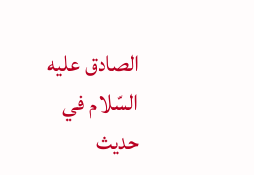الصادق عليه السّلام في حديث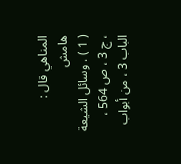المناهي قال :
هامش
( 1 ) . وسائل الشيعة ، ج 3 ، ص 564 ، الباب 3 ، من أبواب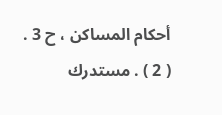أحكام المساكن ، ح 3 .
( 2 ) . مستدرك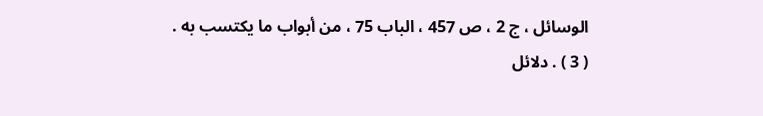الوسائل ، ج 2 ، ص 457 ، الباب 75 ، من أبواب ما يكتسب به .
( 3 ) . دلائل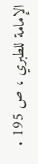الإمامة للطبري ، ص 195 .